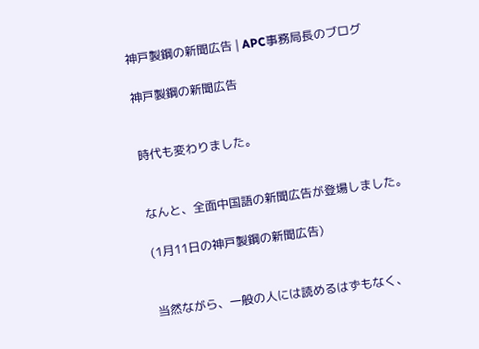神戸製鋼の新聞広告 | APC事務局長のブログ

神戸製鋼の新聞広告


時代も変わりました。


なんと、全面中国語の新聞広告が登場しました。

(1月11日の神戸製鋼の新聞広告)


当然ながら、一般の人には読めるはずもなく、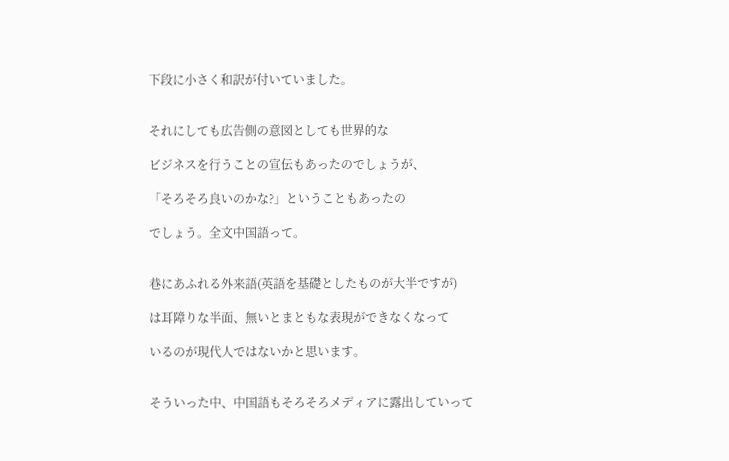下段に小さく和訳が付いていました。


それにしても広告側の意図としても世界的な

ビジネスを行うことの宣伝もあったのでしょうが、

「そろそろ良いのかな?」ということもあったの

でしょう。全文中国語って。


巷にあふれる外来語(英語を基礎としたものが大半ですが)

は耳障りな半面、無いとまともな表現ができなくなって

いるのが現代人ではないかと思います。


そういった中、中国語もそろそろメディアに露出していって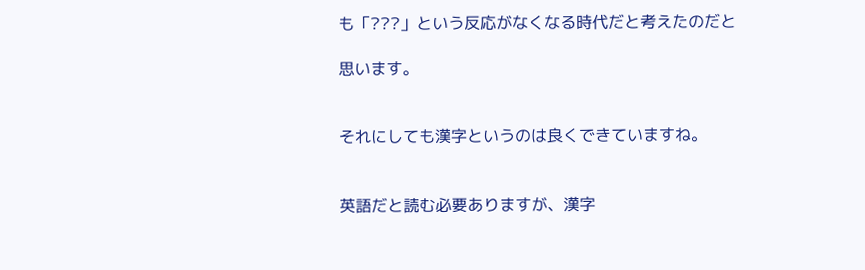も「???」という反応がなくなる時代だと考えたのだと

思います。


それにしても漢字というのは良くできていますね。


英語だと読む必要ありますが、漢字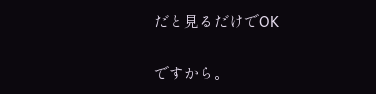だと見るだけでOK

ですから。